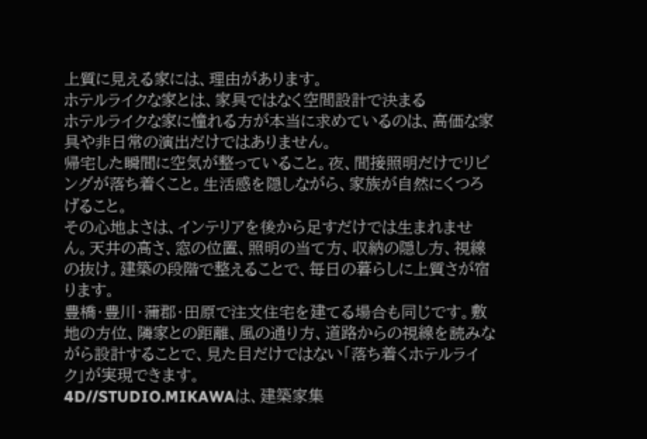上質に見える家には、理由があります。
ホテルライクな家とは、家具ではなく空間設計で決まる
ホテルライクな家に憧れる方が本当に求めているのは、高価な家具や非日常の演出だけではありません。
帰宅した瞬間に空気が整っていること。夜、間接照明だけでリビングが落ち着くこと。生活感を隠しながら、家族が自然にくつろげること。
その心地よさは、インテリアを後から足すだけでは生まれません。天井の高さ、窓の位置、照明の当て方、収納の隠し方、視線の抜け。建築の段階で整えることで、毎日の暮らしに上質さが宿ります。
豊橋・豊川・蒲郡・田原で注文住宅を建てる場合も同じです。敷地の方位、隣家との距離、風の通り方、道路からの視線を読みながら設計することで、見た目だけではない「落ち着くホテルライク」が実現できます。
4D//STUDIO.MIKAWAは、建築家集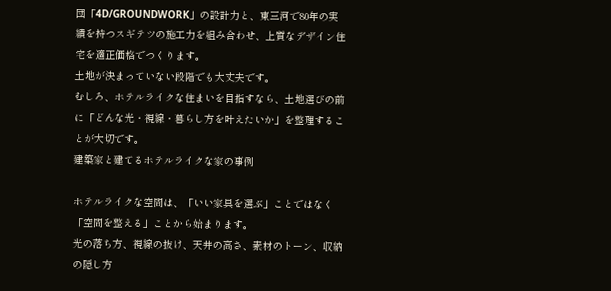団「4D/GROUNDWORK」の設計力と、東三河で80年の実績を持つスギテツの施工力を組み合わせ、上質なデザイン住宅を適正価格でつくります。
土地が決まっていない段階でも大丈夫です。
むしろ、ホテルライクな住まいを目指すなら、土地選びの前に「どんな光・視線・暮らし方を叶えたいか」を整理することが大切です。
建築家と建てるホテルライクな家の事例

ホテルライクな空間は、「いい家具を選ぶ」ことではなく「空間を整える」ことから始まります。
光の落ち方、視線の抜け、天井の高さ、素材のトーン、収納の隠し方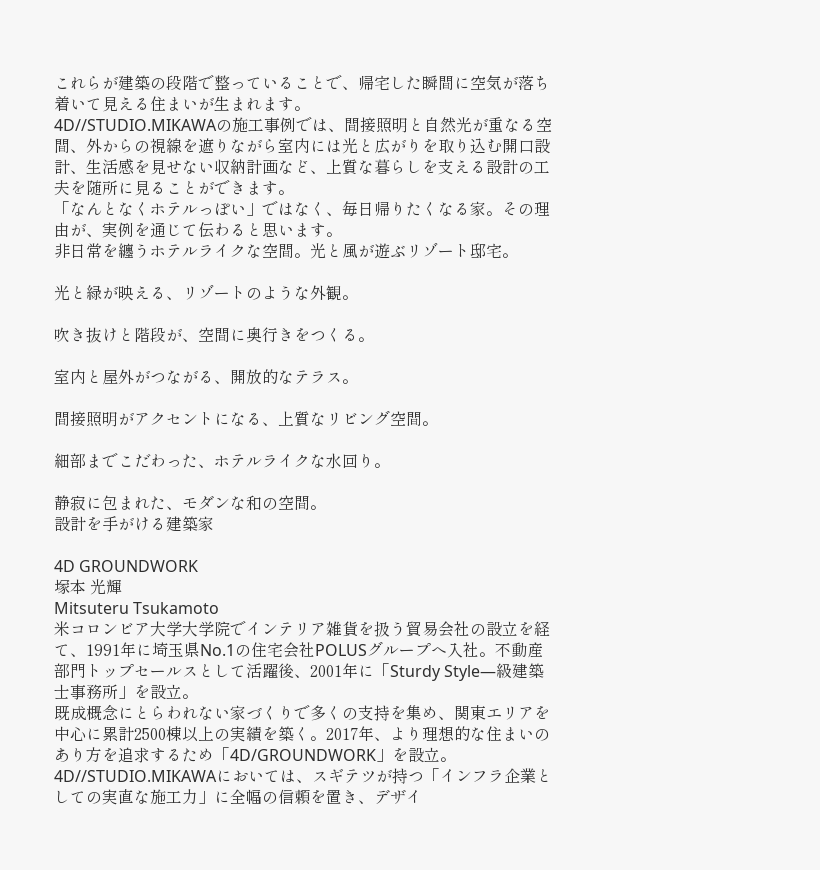これらが建築の段階で整っていることで、帰宅した瞬間に空気が落ち着いて見える住まいが生まれます。
4D//STUDIO.MIKAWAの施工事例では、間接照明と自然光が重なる空間、外からの視線を遮りながら室内には光と広がりを取り込む開口設計、生活感を見せない収納計画など、上質な暮らしを支える設計の工夫を随所に見ることができます。
「なんとなくホテルっぽい」ではなく、毎日帰りたくなる家。その理由が、実例を通じて伝わると思います。
非日常を纏うホテルライクな空間。光と風が遊ぶリゾート邸宅。

光と緑が映える、リゾートのような外観。

吹き抜けと階段が、空間に奥行きをつくる。

室内と屋外がつながる、開放的なテラス。

間接照明がアクセントになる、上質なリビング空間。

細部までこだわった、ホテルライクな水回り。

静寂に包まれた、モダンな和の空間。
設計を手がける建築家

4D GROUNDWORK
塚本 光輝
Mitsuteru Tsukamoto
米コロンビア大学大学院でインテリア雑貨を扱う貿易会社の設立を経て、1991年に埼玉県No.1の住宅会社POLUSグループへ入社。不動産部門トップセールスとして活躍後、2001年に「Sturdy Style—級建築士事務所」を設立。
既成概念にとらわれない家づくりで多くの支持を集め、関東エリアを中心に累計2500棟以上の実績を築く。2017年、より理想的な住まいのあり方を追求するため「4D/GROUNDWORK」を設立。
4D//STUDIO.MIKAWAにおいては、スギテツが持つ「インフラ企業としての実直な施工力」に全幅の信頼を置き、デザイ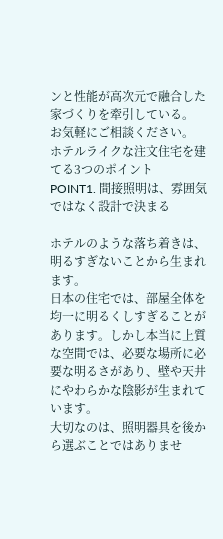ンと性能が高次元で融合した家づくりを牽引している。
お気軽にご相談ください。
ホテルライクな注文住宅を建てる3つのポイント
POINT1. 間接照明は、雰囲気ではなく設計で決まる

ホテルのような落ち着きは、明るすぎないことから生まれます。
日本の住宅では、部屋全体を均一に明るくしすぎることがあります。しかし本当に上質な空間では、必要な場所に必要な明るさがあり、壁や天井にやわらかな陰影が生まれています。
大切なのは、照明器具を後から選ぶことではありませ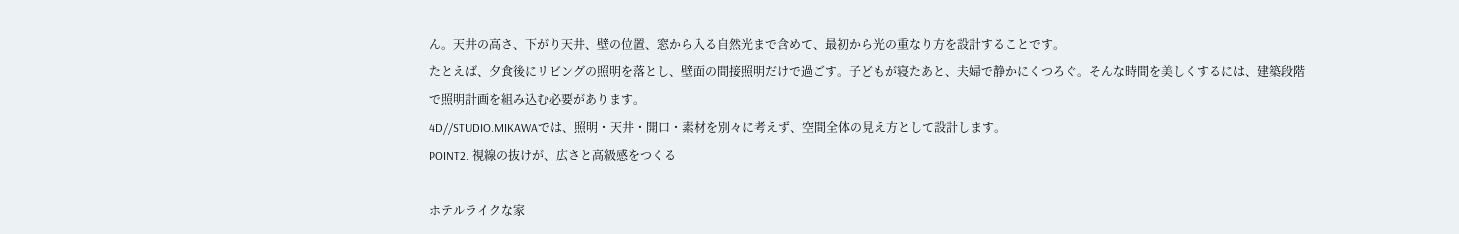ん。天井の高さ、下がり天井、壁の位置、窓から入る自然光まで含めて、最初から光の重なり方を設計することです。
たとえば、夕食後にリビングの照明を落とし、壁面の間接照明だけで過ごす。子どもが寝たあと、夫婦で静かにくつろぐ。そんな時間を美しくするには、建築段階で照明計画を組み込む必要があります。
4D//STUDIO.MIKAWAでは、照明・天井・開口・素材を別々に考えず、空間全体の見え方として設計します。
POINT2. 視線の抜けが、広さと高級感をつくる

ホテルライクな家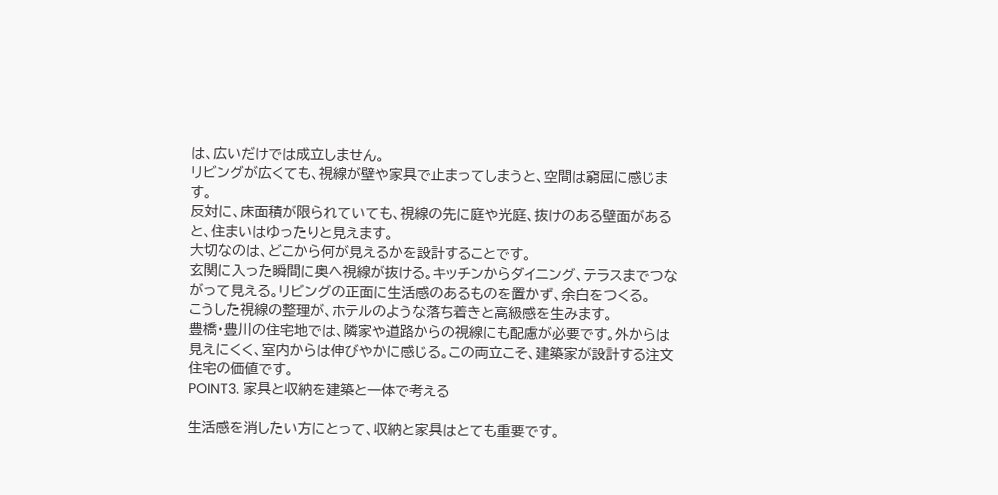は、広いだけでは成立しません。
リビングが広くても、視線が壁や家具で止まってしまうと、空間は窮屈に感じます。
反対に、床面積が限られていても、視線の先に庭や光庭、抜けのある壁面があると、住まいはゆったりと見えます。
大切なのは、どこから何が見えるかを設計することです。
玄関に入った瞬間に奥へ視線が抜ける。キッチンからダイニング、テラスまでつながって見える。リビングの正面に生活感のあるものを置かず、余白をつくる。
こうした視線の整理が、ホテルのような落ち着きと高級感を生みます。
豊橋・豊川の住宅地では、隣家や道路からの視線にも配慮が必要です。外からは見えにくく、室内からは伸びやかに感じる。この両立こそ、建築家が設計する注文住宅の価値です。
POINT3. 家具と収納を建築と一体で考える

生活感を消したい方にとって、収納と家具はとても重要です。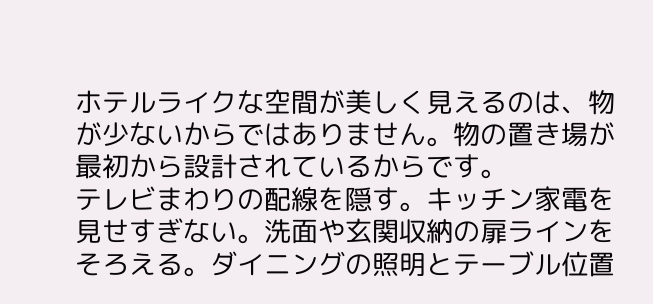ホテルライクな空間が美しく見えるのは、物が少ないからではありません。物の置き場が最初から設計されているからです。
テレビまわりの配線を隠す。キッチン家電を見せすぎない。洗面や玄関収納の扉ラインをそろえる。ダイニングの照明とテーブル位置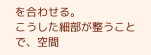を合わせる。
こうした細部が整うことで、空間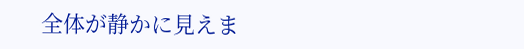全体が静かに見えま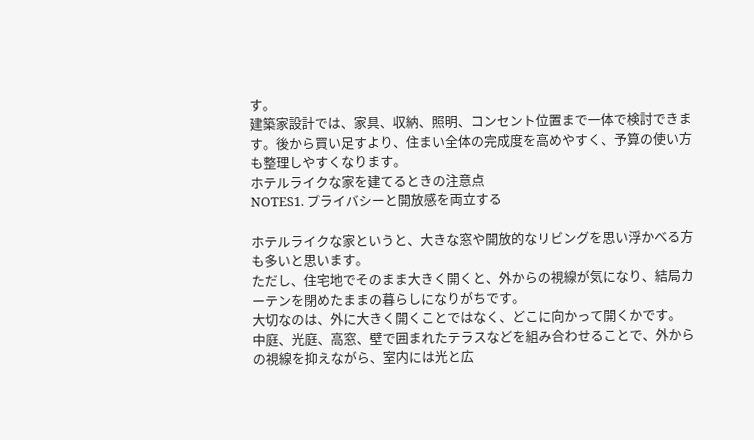す。
建築家設計では、家具、収納、照明、コンセント位置まで一体で検討できます。後から買い足すより、住まい全体の完成度を高めやすく、予算の使い方も整理しやすくなります。
ホテルライクな家を建てるときの注意点
NOTES1. プライバシーと開放感を両立する

ホテルライクな家というと、大きな窓や開放的なリビングを思い浮かべる方も多いと思います。
ただし、住宅地でそのまま大きく開くと、外からの視線が気になり、結局カーテンを閉めたままの暮らしになりがちです。
大切なのは、外に大きく開くことではなく、どこに向かって開くかです。
中庭、光庭、高窓、壁で囲まれたテラスなどを組み合わせることで、外からの視線を抑えながら、室内には光と広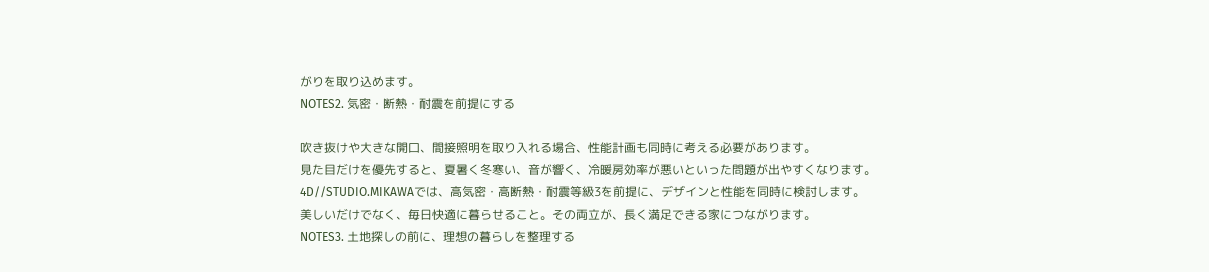がりを取り込めます。
NOTES2. 気密・断熱・耐震を前提にする

吹き抜けや大きな開口、間接照明を取り入れる場合、性能計画も同時に考える必要があります。
見た目だけを優先すると、夏暑く冬寒い、音が響く、冷暖房効率が悪いといった問題が出やすくなります。
4D//STUDIO.MIKAWAでは、高気密・高断熱・耐震等級3を前提に、デザインと性能を同時に検討します。
美しいだけでなく、毎日快適に暮らせること。その両立が、長く満足できる家につながります。
NOTES3. 土地探しの前に、理想の暮らしを整理する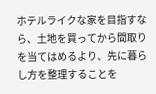ホテルライクな家を目指すなら、土地を買ってから間取りを当てはめるより、先に暮らし方を整理することを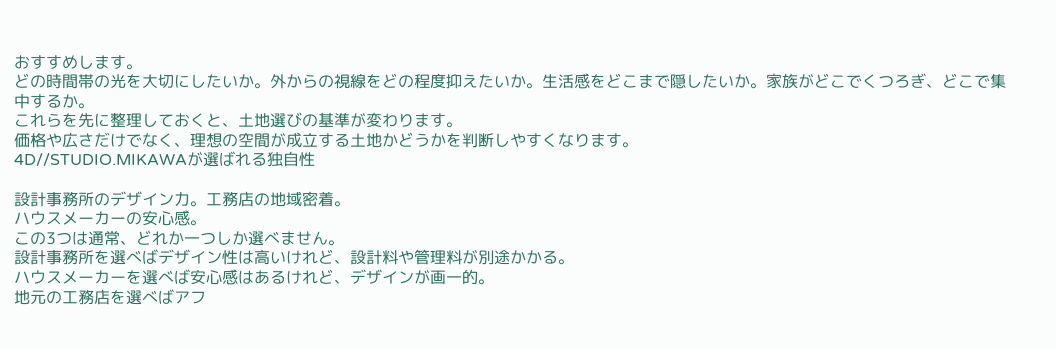おすすめします。
どの時間帯の光を大切にしたいか。外からの視線をどの程度抑えたいか。生活感をどこまで隠したいか。家族がどこでくつろぎ、どこで集中するか。
これらを先に整理しておくと、土地選びの基準が変わります。
価格や広さだけでなく、理想の空間が成立する土地かどうかを判断しやすくなります。
4D//STUDIO.MIKAWAが選ばれる独自性

設計事務所のデザイン力。工務店の地域密着。
ハウスメーカーの安心感。
この3つは通常、どれか一つしか選べません。
設計事務所を選べばデザイン性は高いけれど、設計料や管理料が別途かかる。
ハウスメーカーを選べば安心感はあるけれど、デザインが画一的。
地元の工務店を選べばアフ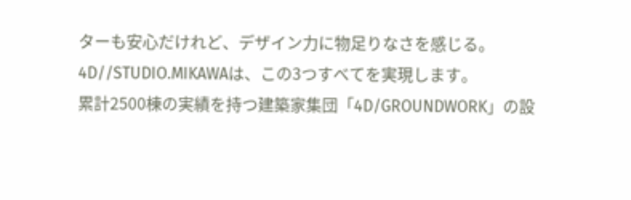ターも安心だけれど、デザイン力に物足りなさを感じる。
4D//STUDIO.MIKAWAは、この3つすべてを実現します。
累計2500棟の実績を持つ建築家集団「4D/GROUNDWORK」の設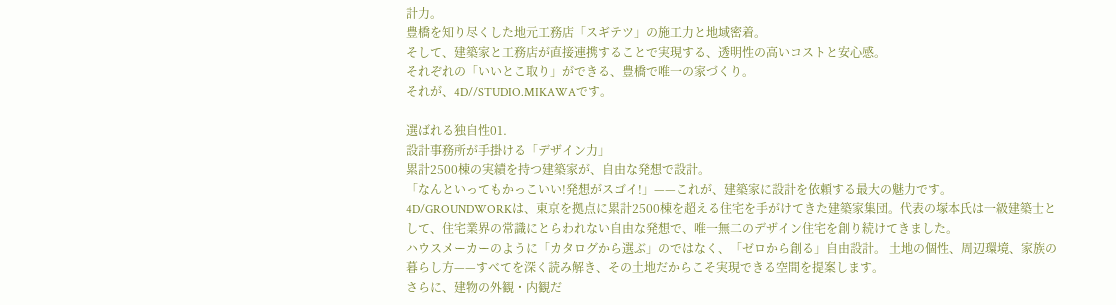計力。
豊橋を知り尽くした地元工務店「スギテツ」の施工力と地域密着。
そして、建築家と工務店が直接連携することで実現する、透明性の高いコストと安心感。
それぞれの「いいとこ取り」ができる、豊橋で唯一の家づくり。
それが、4D//STUDIO.MIKAWAです。

選ばれる独自性01.
設計事務所が手掛ける「デザイン力」
累計2500棟の実績を持つ建築家が、自由な発想で設計。
「なんといってもかっこいい!発想がスゴイ!」——これが、建築家に設計を依頼する最大の魅力です。
4D/GROUNDWORKは、東京を拠点に累計2500棟を超える住宅を手がけてきた建築家集団。代表の塚本氏は一級建築士として、住宅業界の常識にとらわれない自由な発想で、唯一無二のデザイン住宅を創り続けてきました。
ハウスメーカーのように「カタログから選ぶ」のではなく、「ゼロから創る」自由設計。 土地の個性、周辺環境、家族の暮らし方——すべてを深く読み解き、その土地だからこそ実現できる空間を提案します。
さらに、建物の外観・内観だ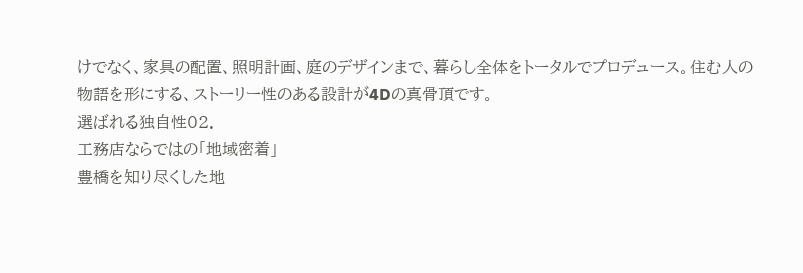けでなく、家具の配置、照明計画、庭のデザインまで、暮らし全体をトータルでプロデュース。住む人の物語を形にする、ストーリー性のある設計が4Dの真骨頂です。
選ばれる独自性02.
工務店ならではの「地域密着」
豊橋を知り尽くした地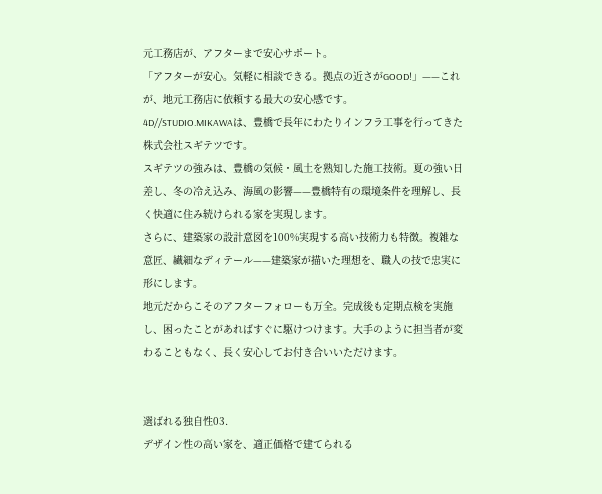元工務店が、アフターまで安心サポート。
「アフターが安心。気軽に相談できる。拠点の近さがGOOD!」——これが、地元工務店に依頼する最大の安心感です。
4D//STUDIO.MIKAWAは、豊橋で長年にわたりインフラ工事を行ってきた株式会社スギテツです。
スギテツの強みは、豊橋の気候・風土を熟知した施工技術。夏の強い日差し、冬の冷え込み、海風の影響——豊橋特有の環境条件を理解し、長く快適に住み続けられる家を実現します。
さらに、建築家の設計意図を100%実現する高い技術力も特徴。複雑な意匠、繊細なディテール——建築家が描いた理想を、職人の技で忠実に形にします。
地元だからこそのアフターフォローも万全。完成後も定期点検を実施し、困ったことがあればすぐに駆けつけます。大手のように担当者が変わることもなく、長く安心してお付き合いいただけます。


選ばれる独自性03.
デザイン性の高い家を、適正価格で建てられる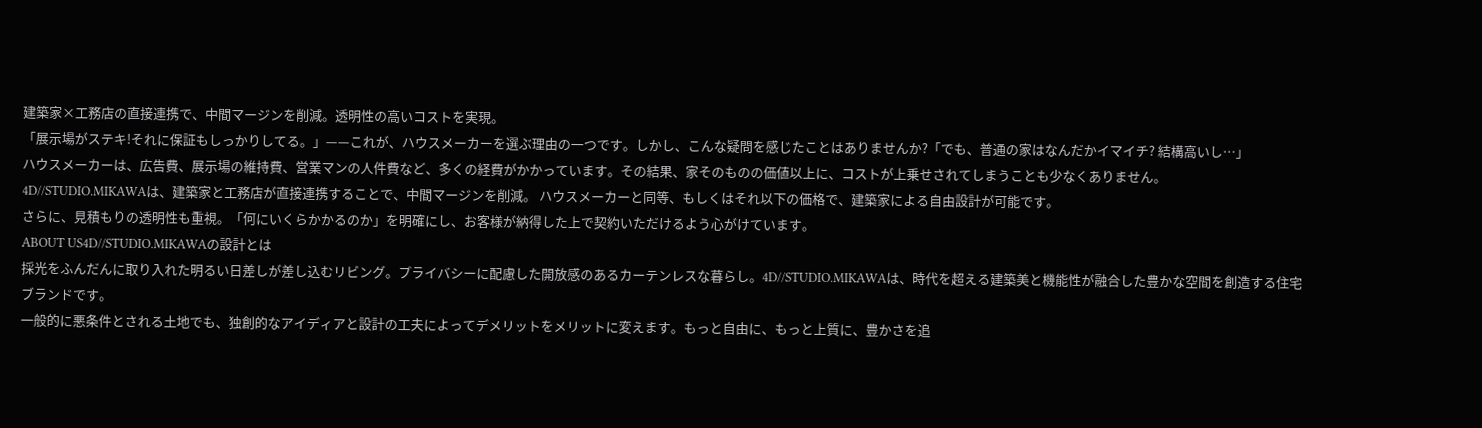建築家×工務店の直接連携で、中間マージンを削減。透明性の高いコストを実現。
「展示場がステキ!それに保証もしっかりしてる。」——これが、ハウスメーカーを選ぶ理由の一つです。しかし、こんな疑問を感じたことはありませんか?「でも、普通の家はなんだかイマイチ? 結構高いし…」
ハウスメーカーは、広告費、展示場の維持費、営業マンの人件費など、多くの経費がかかっています。その結果、家そのものの価値以上に、コストが上乗せされてしまうことも少なくありません。
4D//STUDIO.MIKAWAは、建築家と工務店が直接連携することで、中間マージンを削減。 ハウスメーカーと同等、もしくはそれ以下の価格で、建築家による自由設計が可能です。
さらに、見積もりの透明性も重視。「何にいくらかかるのか」を明確にし、お客様が納得した上で契約いただけるよう心がけています。
ABOUT US4D//STUDIO.MIKAWAの設計とは
採光をふんだんに取り入れた明るい日差しが差し込むリビング。プライバシーに配慮した開放感のあるカーテンレスな暮らし。4D//STUDIO.MIKAWAは、時代を超える建築美と機能性が融合した豊かな空間を創造する住宅ブランドです。
一般的に悪条件とされる土地でも、独創的なアイディアと設計の工夫によってデメリットをメリットに変えます。もっと自由に、もっと上質に、豊かさを追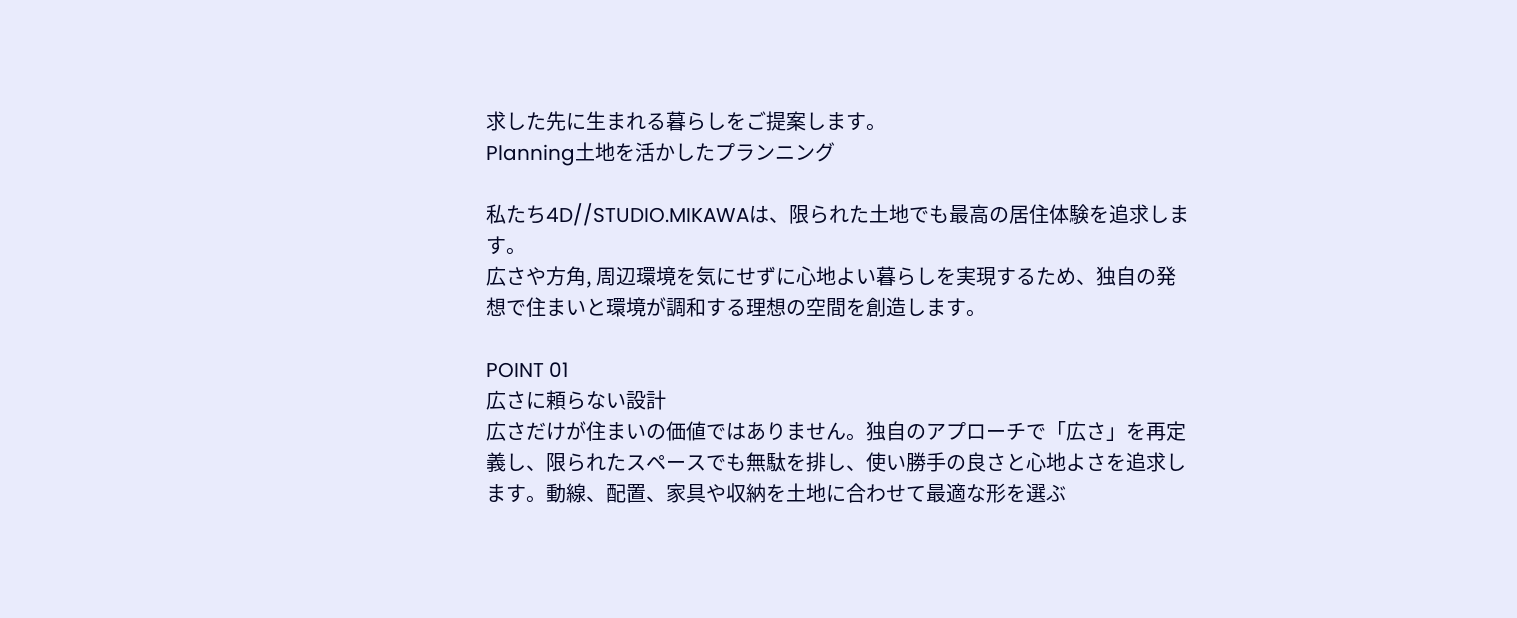求した先に生まれる暮らしをご提案します。
Planning土地を活かしたプランニング

私たち4D//STUDIO.MIKAWAは、限られた土地でも最高の居住体験を追求します。
広さや方角, 周辺環境を気にせずに心地よい暮らしを実現するため、独自の発想で住まいと環境が調和する理想の空間を創造します。

POINT 01
広さに頼らない設計
広さだけが住まいの価値ではありません。独自のアプローチで「広さ」を再定義し、限られたスペースでも無駄を排し、使い勝手の良さと心地よさを追求します。動線、配置、家具や収納を土地に合わせて最適な形を選ぶ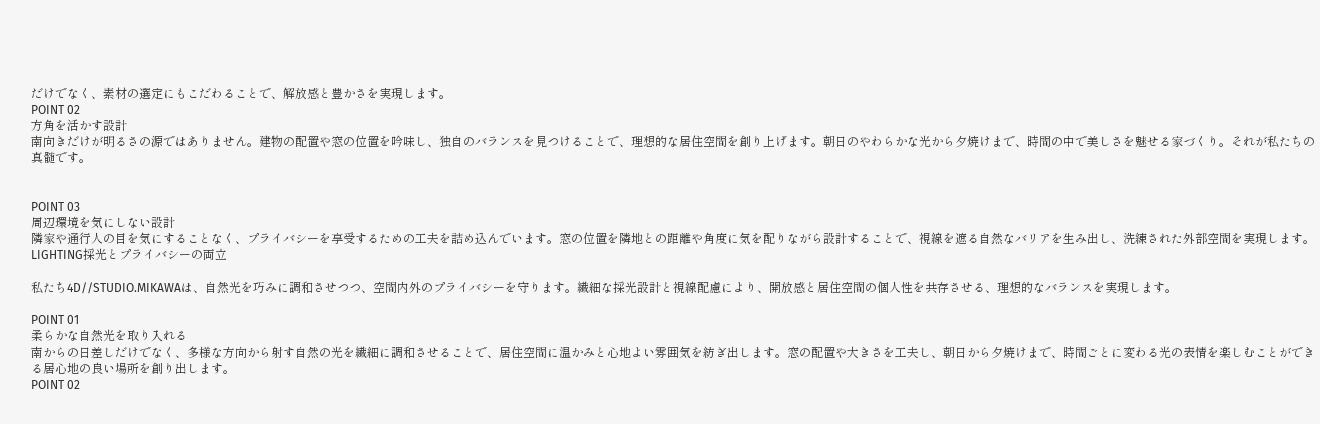だけでなく、素材の選定にもこだわることで、解放感と豊かさを実現します。
POINT 02
方角を活かす設計
南向きだけが明るさの源ではありません。建物の配置や窓の位置を吟味し、独自のバランスを見つけることで、理想的な居住空間を創り上げます。朝日のやわらかな光から夕焼けまで、時間の中で美しさを魅せる家づくり。それが私たちの真髄です。


POINT 03
周辺環境を気にしない設計
隣家や通行人の目を気にすることなく、プライバシーを享受するための工夫を詰め込んでいます。窓の位置を隣地との距離や角度に気を配りながら設計することで、視線を遮る自然なバリアを生み出し、洗練された外部空間を実現します。
LIGHTING採光とプライバシーの両立

私たち4D//STUDIO.MIKAWAは、自然光を巧みに調和させつつ、空間内外のプライバシーを守ります。繊細な採光設計と視線配慮により、開放感と居住空間の個人性を共存させる、理想的なバランスを実現します。

POINT 01
柔らかな自然光を取り入れる
南からの日差しだけでなく、多様な方向から射す自然の光を繊細に調和させることで、居住空間に温かみと心地よい雰囲気を紡ぎ出します。窓の配置や大きさを工夫し、朝日から夕焼けまで、時間ごとに変わる光の表情を楽しむことができる居心地の良い場所を創り出します。
POINT 02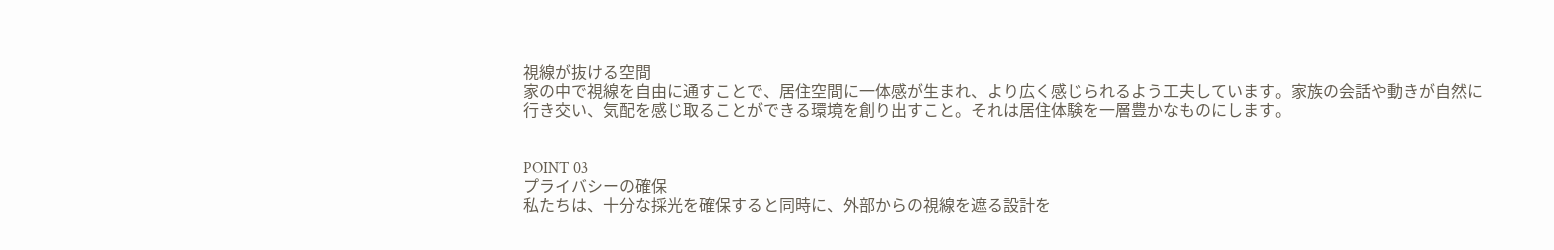視線が抜ける空間
家の中で視線を自由に通すことで、居住空間に一体感が生まれ、より広く感じられるよう工夫しています。家族の会話や動きが自然に行き交い、気配を感じ取ることができる環境を創り出すこと。それは居住体験を一層豊かなものにします。


POINT 03
プライバシーの確保
私たちは、十分な採光を確保すると同時に、外部からの視線を遮る設計を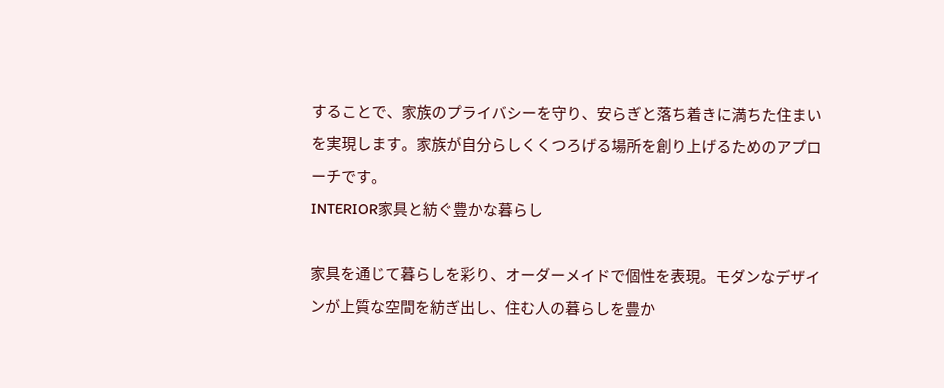することで、家族のプライバシーを守り、安らぎと落ち着きに満ちた住まいを実現します。家族が自分らしくくつろげる場所を創り上げるためのアプローチです。
INTERIOR家具と紡ぐ豊かな暮らし

家具を通じて暮らしを彩り、オーダーメイドで個性を表現。モダンなデザインが上質な空間を紡ぎ出し、住む人の暮らしを豊か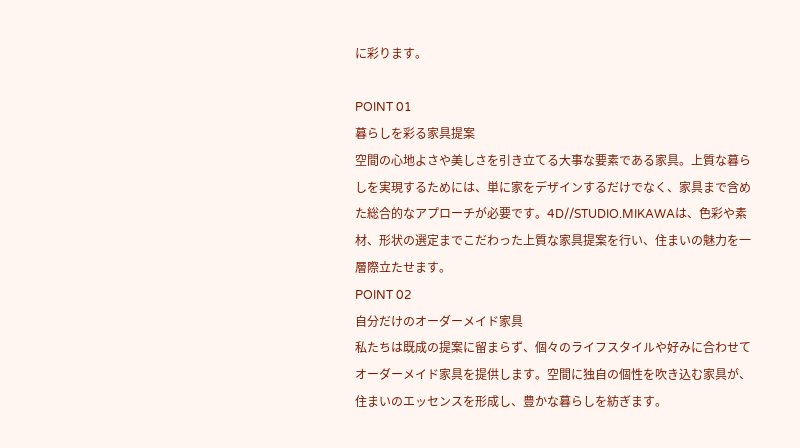に彩ります。

POINT 01
暮らしを彩る家具提案
空間の心地よさや美しさを引き立てる大事な要素である家具。上質な暮らしを実現するためには、単に家をデザインするだけでなく、家具まで含めた総合的なアプローチが必要です。4D//STUDIO.MIKAWAは、色彩や素材、形状の選定までこだわった上質な家具提案を行い、住まいの魅力を一層際立たせます。
POINT 02
自分だけのオーダーメイド家具
私たちは既成の提案に留まらず、個々のライフスタイルや好みに合わせてオーダーメイド家具を提供します。空間に独自の個性を吹き込む家具が、住まいのエッセンスを形成し、豊かな暮らしを紡ぎます。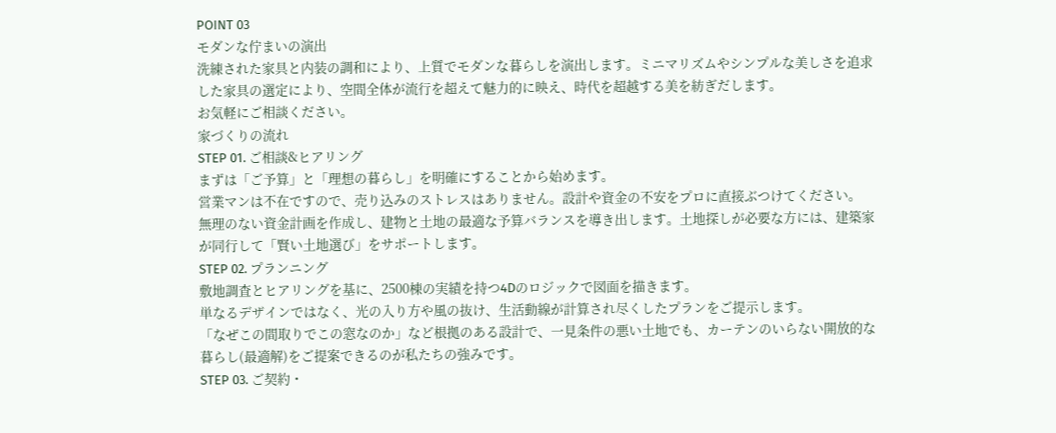POINT 03
モダンな佇まいの演出
洗練された家具と内装の調和により、上質でモダンな暮らしを演出します。ミニマリズムやシンプルな美しさを追求した家具の選定により、空間全体が流行を超えて魅力的に映え、時代を超越する美を紡ぎだします。
お気軽にご相談ください。
家づくりの流れ
STEP 01. ご相談&ヒアリング
まずは「ご予算」と「理想の暮らし」を明確にすることから始めます。
営業マンは不在ですので、売り込みのストレスはありません。設計や資金の不安をプロに直接ぶつけてください。
無理のない資金計画を作成し、建物と土地の最適な予算バランスを導き出します。土地探しが必要な方には、建築家が同行して「賢い土地選び」をサポートします。
STEP 02. プランニング
敷地調査とヒアリングを基に、2500棟の実績を持つ4Dのロジックで図面を描きます。
単なるデザインではなく、光の入り方や風の抜け、生活動線が計算され尽くしたプランをご提示します。
「なぜこの間取りでこの窓なのか」など根拠のある設計で、一見条件の悪い土地でも、カーテンのいらない開放的な暮らし(最適解)をご提案できるのが私たちの強みです。
STEP 03. ご契約・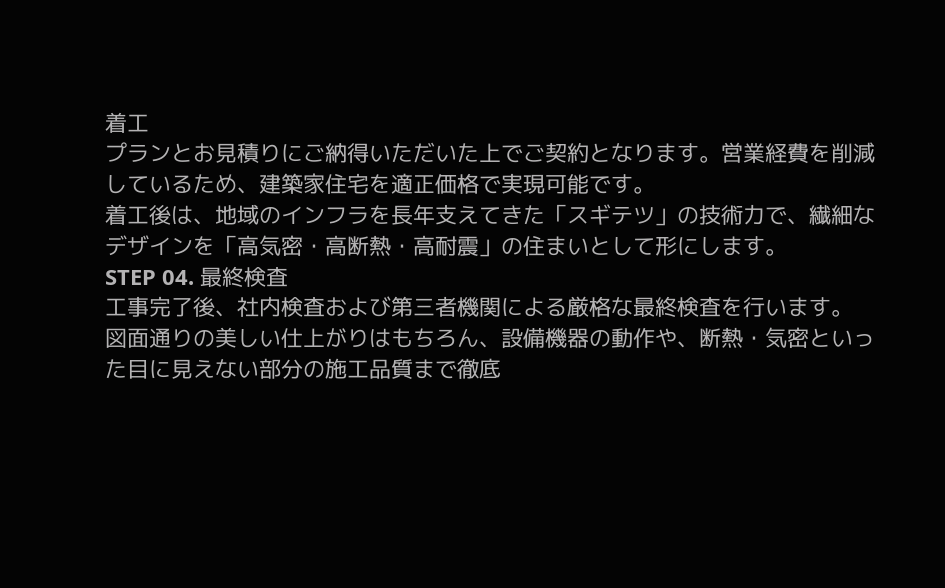着工
プランとお見積りにご納得いただいた上でご契約となります。営業経費を削減しているため、建築家住宅を適正価格で実現可能です。
着工後は、地域のインフラを長年支えてきた「スギテツ」の技術力で、繊細なデザインを「高気密・高断熱・高耐震」の住まいとして形にします。
STEP 04. 最終検査
工事完了後、社内検査および第三者機関による厳格な最終検査を行います。
図面通りの美しい仕上がりはもちろん、設備機器の動作や、断熱・気密といった目に見えない部分の施工品質まで徹底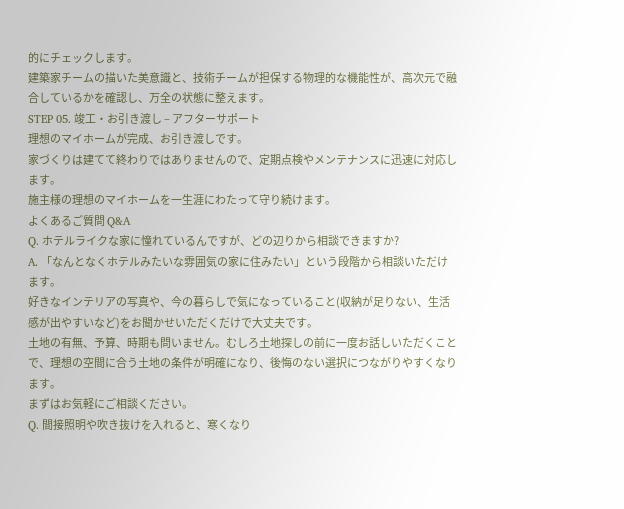的にチェックします。
建築家チームの描いた美意識と、技術チームが担保する物理的な機能性が、高次元で融合しているかを確認し、万全の状態に整えます。
STEP 05. 竣工・お引き渡し – アフターサポート
理想のマイホームが完成、お引き渡しです。
家づくりは建てて終わりではありませんので、定期点検やメンテナンスに迅速に対応します。
施主様の理想のマイホームを一生涯にわたって守り続けます。
よくあるご質問 Q&A
Q. ホテルライクな家に憧れているんですが、どの辺りから相談できますか?
A. 「なんとなくホテルみたいな雰囲気の家に住みたい」という段階から相談いただけます。
好きなインテリアの写真や、今の暮らしで気になっていること(収納が足りない、生活感が出やすいなど)をお聞かせいただくだけで大丈夫です。
土地の有無、予算、時期も問いません。むしろ土地探しの前に一度お話しいただくことで、理想の空間に合う土地の条件が明確になり、後悔のない選択につながりやすくなります。
まずはお気軽にご相談ください。
Q. 間接照明や吹き抜けを入れると、寒くなり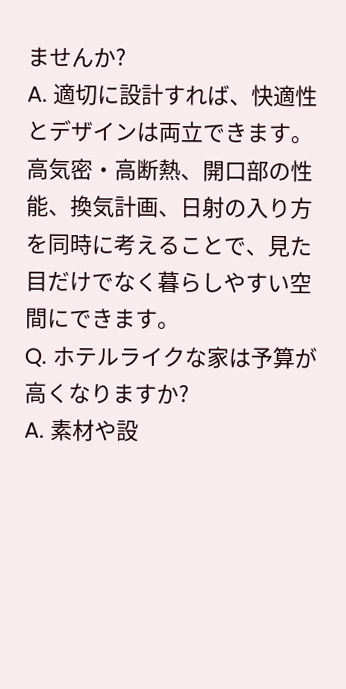ませんか?
A. 適切に設計すれば、快適性とデザインは両立できます。
高気密・高断熱、開口部の性能、換気計画、日射の入り方を同時に考えることで、見た目だけでなく暮らしやすい空間にできます。
Q. ホテルライクな家は予算が高くなりますか?
A. 素材や設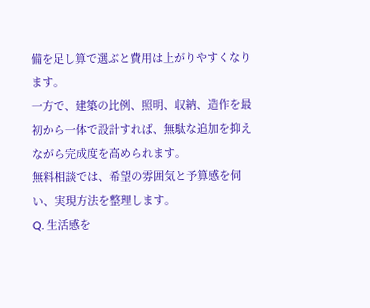備を足し算で選ぶと費用は上がりやすくなります。
一方で、建築の比例、照明、収納、造作を最初から一体で設計すれば、無駄な追加を抑えながら完成度を高められます。
無料相談では、希望の雰囲気と予算感を伺い、実現方法を整理します。
Q. 生活感を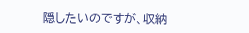隠したいのですが、収納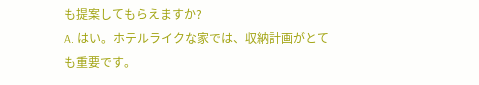も提案してもらえますか?
A. はい。ホテルライクな家では、収納計画がとても重要です。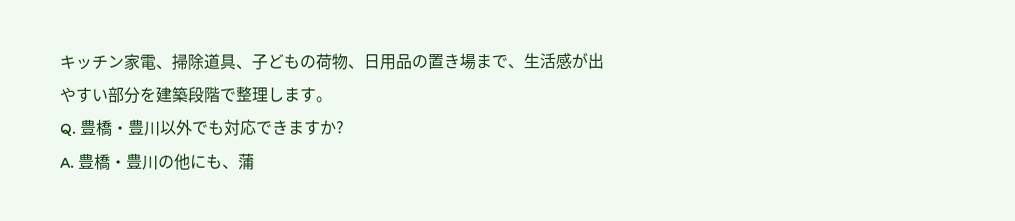キッチン家電、掃除道具、子どもの荷物、日用品の置き場まで、生活感が出やすい部分を建築段階で整理します。
Q. 豊橋・豊川以外でも対応できますか?
A. 豊橋・豊川の他にも、蒲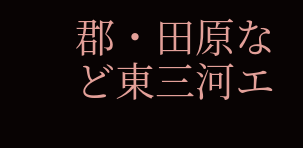郡・田原など東三河エ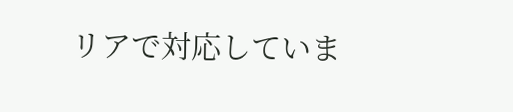リアで対応していま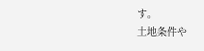す。
土地条件や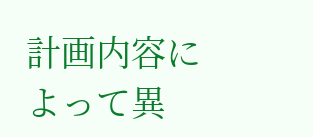計画内容によって異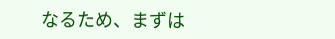なるため、まずは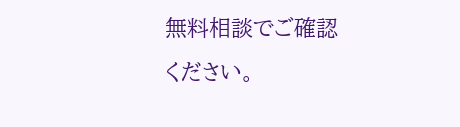無料相談でご確認ください。